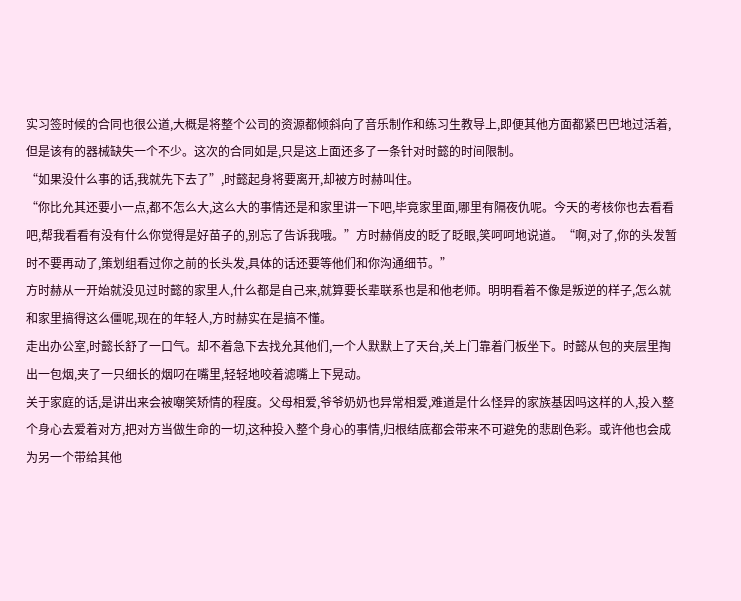实习签时候的合同也很公道,大概是将整个公司的资源都倾斜向了音乐制作和练习生教导上,即便其他方面都紧巴巴地过活着,但是该有的器械缺失一个不少。这次的合同如是,只是这上面还多了一条针对时懿的时间限制。
“如果没什么事的话,我就先下去了”,时懿起身将要离开,却被方时赫叫住。
“你比允其还要小一点,都不怎么大,这么大的事情还是和家里讲一下吧,毕竟家里面,哪里有隔夜仇呢。今天的考核你也去看看吧,帮我看看有没有什么你觉得是好苗子的,别忘了告诉我哦。”方时赫俏皮的眨了眨眼,笑呵呵地说道。“啊,对了,你的头发暂时不要再动了,策划组看过你之前的长头发,具体的话还要等他们和你沟通细节。”
方时赫从一开始就没见过时懿的家里人,什么都是自己来,就算要长辈联系也是和他老师。明明看着不像是叛逆的样子,怎么就和家里搞得这么僵呢,现在的年轻人,方时赫实在是搞不懂。
走出办公室,时懿长舒了一口气。却不着急下去找允其他们,一个人默默上了天台,关上门靠着门板坐下。时懿从包的夹层里掏出一包烟,夹了一只细长的烟叼在嘴里,轻轻地咬着滤嘴上下晃动。
关于家庭的话,是讲出来会被嘲笑矫情的程度。父母相爱,爷爷奶奶也异常相爱,难道是什么怪异的家族基因吗这样的人,投入整个身心去爱着对方,把对方当做生命的一切,这种投入整个身心的事情,归根结底都会带来不可避免的悲剧色彩。或许他也会成为另一个带给其他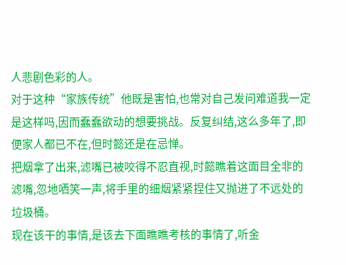人悲剧色彩的人。
对于这种“家族传统”他既是害怕,也常对自己发问难道我一定是这样吗,因而蠢蠢欲动的想要挑战。反复纠结,这么多年了,即便家人都已不在,但时懿还是在忌惮。
把烟拿了出来,滤嘴已被咬得不忍直视,时懿瞧着这面目全非的滤嘴,忽地哂笑一声,将手里的细烟紧紧捏住又抛进了不远处的垃圾桶。
现在该干的事情,是该去下面瞧瞧考核的事情了,听金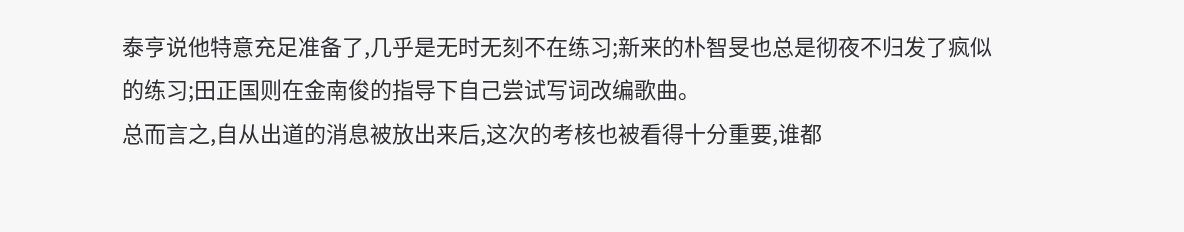泰亨说他特意充足准备了,几乎是无时无刻不在练习;新来的朴智旻也总是彻夜不归发了疯似的练习;田正国则在金南俊的指导下自己尝试写词改编歌曲。
总而言之,自从出道的消息被放出来后,这次的考核也被看得十分重要,谁都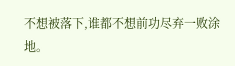不想被落下,谁都不想前功尽弃一败涂地。